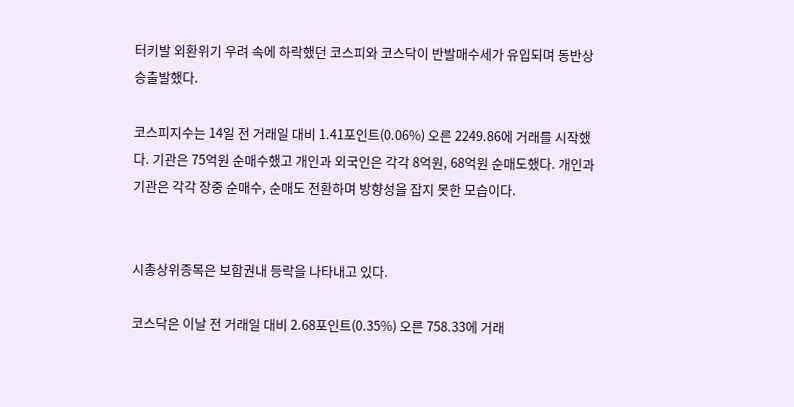터키발 외환위기 우려 속에 하락했던 코스피와 코스닥이 반발매수세가 유입되며 동반상승출발했다.

코스피지수는 14일 전 거래일 대비 1.41포인트(0.06%) 오른 2249.86에 거래를 시작했다. 기관은 75억원 순매수했고 개인과 외국인은 각각 8억원, 68억원 순매도했다. 개인과 기관은 각각 장중 순매수, 순매도 전환하며 방향성을 잡지 못한 모습이다.


시총상위종목은 보합권내 등락을 나타내고 있다.

코스닥은 이날 전 거래일 대비 2.68포인트(0.35%) 오른 758.33에 거래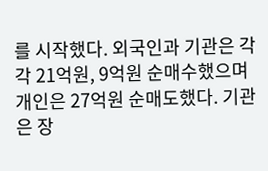를 시작했다. 외국인과 기관은 각각 21억원, 9억원 순매수했으며 개인은 27억원 순매도했다. 기관은 장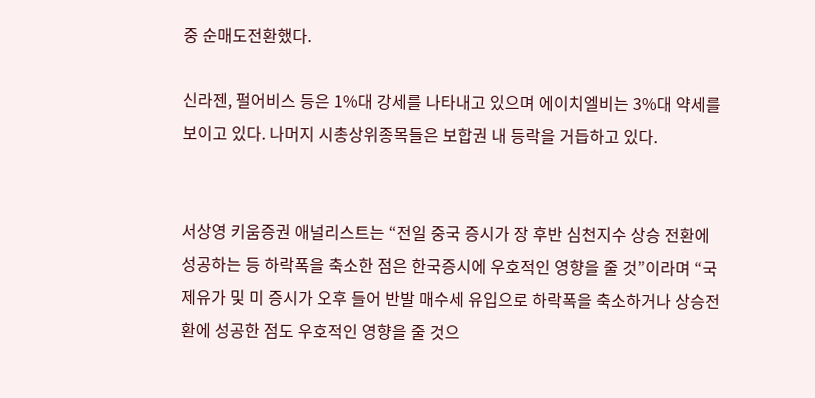중 순매도전환했다.

신라젠, 펄어비스 등은 1%대 강세를 나타내고 있으며 에이치엘비는 3%대 약세를 보이고 있다. 나머지 시총상위종목들은 보합권 내 등락을 거듭하고 있다.


서상영 키움증권 애널리스트는 “전일 중국 증시가 장 후반 심천지수 상승 전환에 성공하는 등 하락폭을 축소한 점은 한국증시에 우호적인 영향을 줄 것”이라며 “국제유가 및 미 증시가 오후 들어 반발 매수세 유입으로 하락폭을 축소하거나 상승전환에 성공한 점도 우호적인 영향을 줄 것으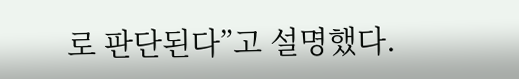로 판단된다”고 설명했다.